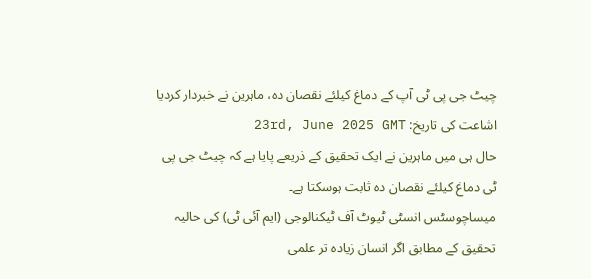چیٹ جی پی ٹی آپ کے دماغ کیلئے نقصان دہ، ماہرین نے خبردار کردیا
اشاعت کی تاریخ: 23rd, June 2025 GMT
حال ہی میں ماہرین نے ایک تحقیق کے ذریعے پایا ہے کہ چیٹ جی پی ٹی دماغ کیلئے نقصان دہ ثابت ہوسکتا ہے۔
میساچوسٹس انسٹی ٹیوٹ آف ٹیکنالوجی (ایم آئی ٹی) کی حالیہ تحقیق کے مطابق اگر انسان زیادہ تر علمی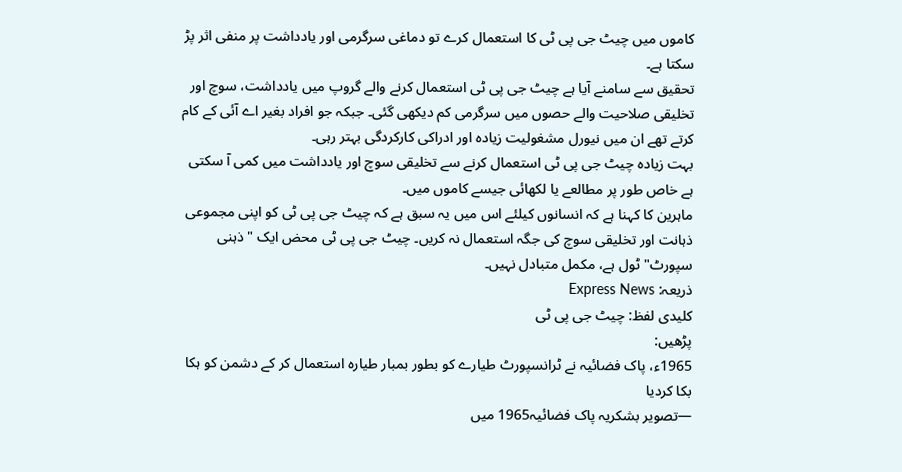کاموں میں چیٹ جی پی ٹی کا استعمال کرے تو دماغی سرگرمی اور یادداشت پر منفی اثر پڑ سکتا ہے۔
تحقیق سے سامنے آیا ہے چیٹ جی پی ٹی استعمال کرنے والے گروپ میں یادداشت، سوچ اور تخلیقی صلاحیت والے حصوں میں سرگرمی کم دیکھی گئی۔ جبکہ جو افراد بغیر اے آئی کے کام کرتے تھے ان میں نیورل مشغولیت زیادہ اور ادراکی کارکردگی بہتر رہی۔
بہت زیادہ چیٹ جی پی ٹی استعمال کرنے سے تخلیقی سوچ اور یادداشت میں کمی آ سکتی ہے خاص طور پر مطالعے یا لکھائی جیسے کاموں میں۔
ماہرین کا کہنا ہے کہ انسانوں کیلئے اس میں یہ سبق ہے کہ چیٹ جی پی ٹی کو اپنی مجموعی ذہانت اور تخلیقی سوچ کی جگہ استعمال نہ کریں۔ چیٹ جی پی ٹی محض ایک "ذہنی سپورٹ" ٹول ہے، مکمل متبادل نہیں۔
ذریعہ: Express News
کلیدی لفظ: چیٹ جی پی ٹی
پڑھیں:
1965ء، پاک فضائیہ نے ٹرانسپورٹ طیارے کو بطور بمبار طیارہ استعمال کر کے دشمن کو ہکا بکا کردیا
—تصویر بشکریہ پاک فضائیہ1965 میں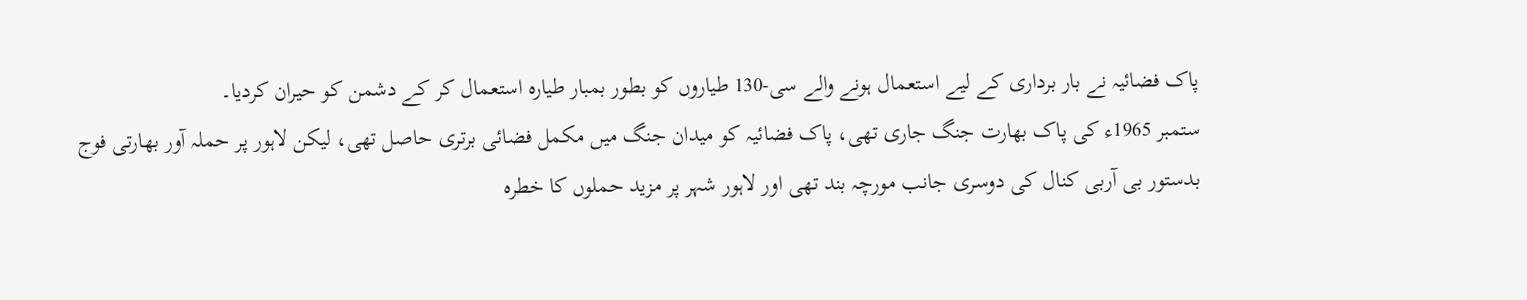پاک فضائیہ نے بار برداری کے لیے استعمال ہونے والے سی-130 طیاروں کو بطور بمبار طیارہ استعمال کر کے دشمن کو حیران کردیا۔
ستمبر 1965ء کی پاک بھارت جنگ جاری تھی، پاک فضائیہ کو میدان جنگ میں مکمل فضائی برتری حاصل تھی، لیکن لاہور پر حملہ آور بھارتی فوج بدستور بی آربی کنال کی دوسری جانب مورچہ بند تھی اور لاہور شہر پر مزید حملوں کا خطرہ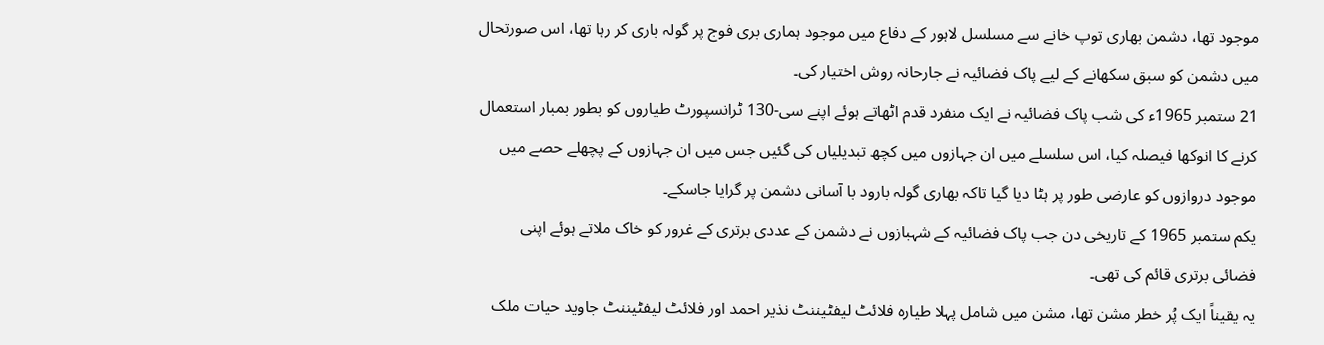موجود تھا، دشمن بھاری توپ خانے سے مسلسل لاہور کے دفاع میں موجود ہماری بری فوج پر گولہ باری کر رہا تھا، اس صورتحال میں دشمن کو سبق سکھانے کے لیے پاک فضائیہ نے جارحانہ روش اختیار کی۔
21 ستمبر 1965ء کی شب پاک فضائیہ نے ایک منفرد قدم اٹھاتے ہوئے اپنے سی-130 ٹرانسپورٹ طیاروں کو بطور بمبار استعمال کرنے کا انوکھا فیصلہ کیا، اس سلسلے میں ان جہازوں میں کچھ تبدیلیاں کی گئیں جس میں ان جہازوں کے پچھلے حصے میں موجود دروازوں کو عارضی طور پر ہٹا دیا گیا تاکہ بھاری گولہ بارود با آسانی دشمن پر گرایا جاسکے۔
یکم ستمبر 1965 کے تاریخی دن جب پاک فضائیہ کے شہبازوں نے دشمن کے عددی برتری کے غرور کو خاک ملاتے ہوئے اپنی فضائی برتری قائم کی تھی۔
یہ یقیناً ایک پُر خطر مشن تھا، مشن میں شامل پہلا طیارہ فلائٹ لیفٹیننٹ نذیر احمد اور فلائٹ لیفٹیننٹ جاوید حیات ملک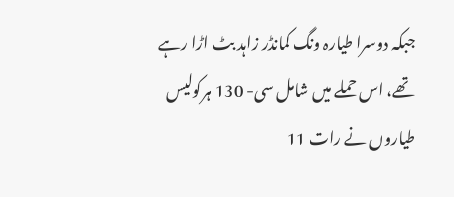جبکہ دوسرا طیارہ ونگ کمانڈر زاہد بٹ اڑا رہے تھے، اس حملے میں شامل سی- 130 ہرکولیس طیاروں نے رات 11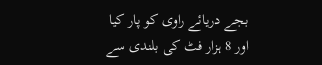بجے دریائے راوی کو پار کیا اور 8 ہزار فٹ کی بلندی سے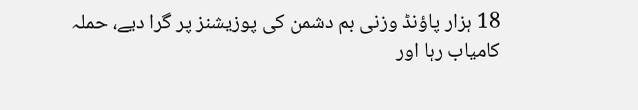18 ہزار پاؤنڈ وزنی بم دشمن کی پوزیشنز پر گرا دیے، حملہ کامیاب رہا اور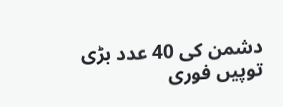دشمن کی 40 عدد بڑی توپیں فوری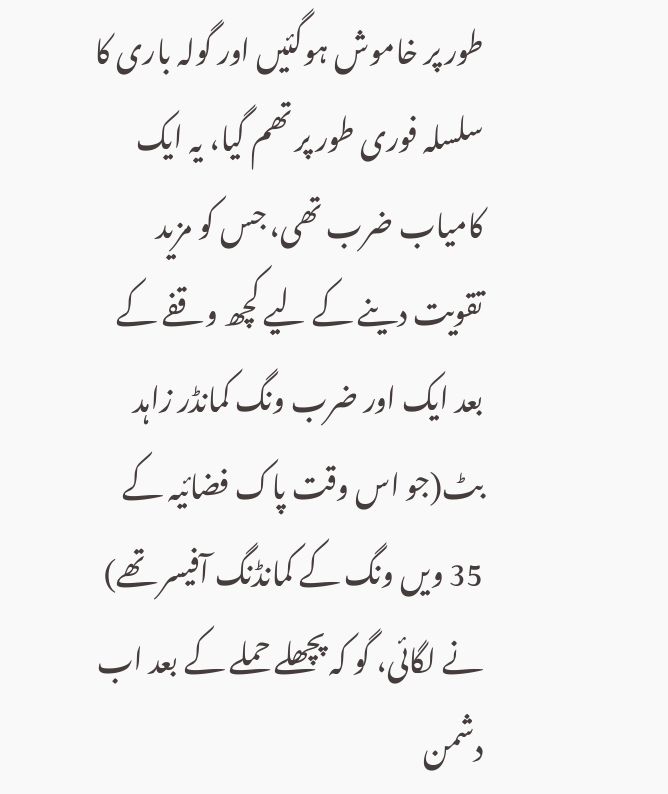طور پر خاموش ہوگئیں اور گولہ باری کا سلسلہ فوری طور پر تھم گیا، یہ ایک کامیاب ضرب تھی، جس کو مزید تقویت دینے کے لیے کچھ وقفے کے بعد ایک اور ضرب ونگ کمانڈر زاہد بٹ(جو اس وقت پاک فضائیہ کے 35 ویں ونگ کے کمانڈنگ آفیسر تھے) نے لگائی، گو کہ پچھلے حملے کے بعد اب دشمن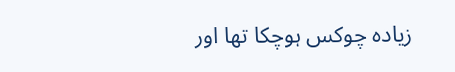زیادہ چوکس ہوچکا تھا اور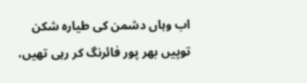اب وہاں دشمن کی طیارہ شکن توپیں بھر پور فائرنگ کر رہی تھیں،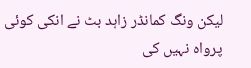لیکن ونگ کمانڈر زاہد بٹ نے انکی کوئی پرواہ نہیں کی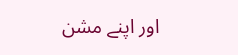اور اپنے مشن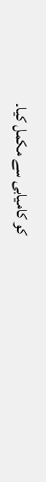کو کامیابی سے مکمل کیا۔